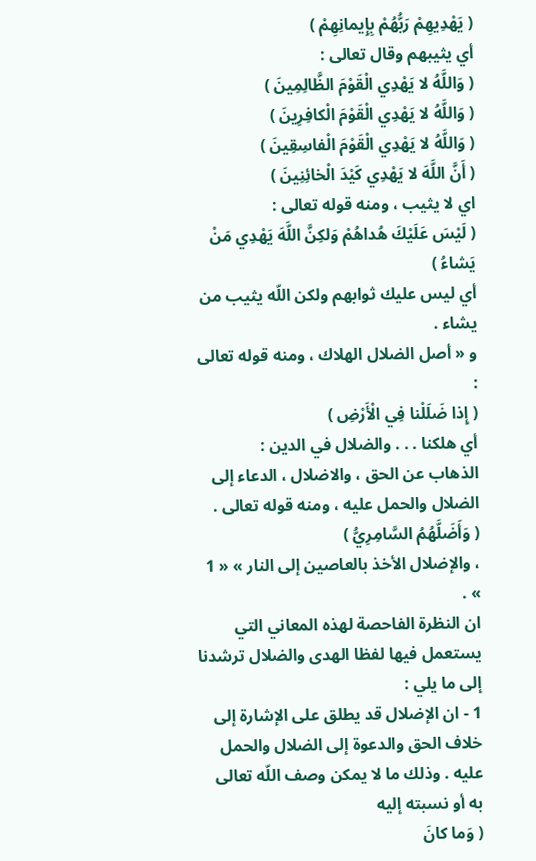( يَهْدِيهِمْ رَبُّهُمْ بِإِيمانِهِمْ )
أي يثيبهم وقال تعالى :
( وَاللَّهُ لا يَهْدِي الْقَوْمَ الظَّالِمِينَ )
( وَاللَّهُ لا يَهْدِي الْقَوْمَ الْكافِرِينَ )
( وَاللَّهُ لا يَهْدِي الْقَوْمَ الْفاسِقِينَ )
( أَنَّ اللَّهَ لا يَهْدِي كَيْدَ الْخائِنِينَ )
اي لا يثيب ، ومنه قوله تعالى :
( لَيْسَ عَلَيْكَ هُداهُمْ وَلكِنَّ اللَّهَ يَهْدِي مَنْ يَشاءُ )
أي ليس عليك ثوابهم ولكن اللّه يثيب من يشاء .
و « أصل الضلال الهلاك ، ومنه قوله تعالى :
( إِذا ضَلَلْنا فِي الْأَرْضِ )
أي هلكنا . . . والضلال في الدين :
الذهاب عن الحق ، والاضلال ، الدعاء إلى الضلال والحمل عليه ، ومنه قوله تعالى .
( وَأَضَلَّهُمُ السَّامِرِيُّ )
، والإضلال الأخذ بالعاصين إلى النار » « 1 » .
ان النظرة الفاحصة لهذه المعاني التي يستعمل فيها لفظا الهدى والضلال ترشدنا إلى ما يلي :
1 - ان الإضلال قد يطلق على الإشارة إلى خلاف الحق والدعوة إلى الضلال والحمل عليه . وذلك ما لا يمكن وصف اللّه تعالى به أو نسبته إليه
( وَما كانَ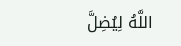اللَّهُ لِيُضِلَّ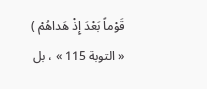قَوْماً بَعْدَ إِذْ هَداهُمْ )
« التوبة 115 » ، بل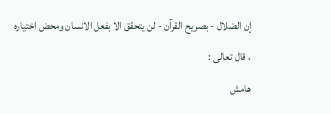إن الضلال - بصريح القرآن - لن يتحقق الا بفعل الانسان ومحض اختياره ، قال تعالى :
هامش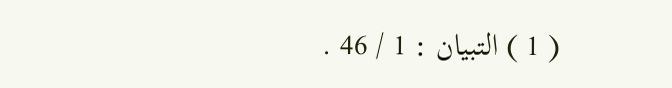( 1 ) التبيان : 1 / 46 .